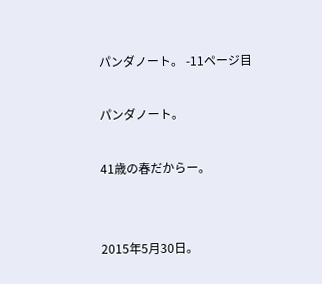パンダノート。 -11ページ目

パンダノート。

41歳の春だからー。


2015年5月30日。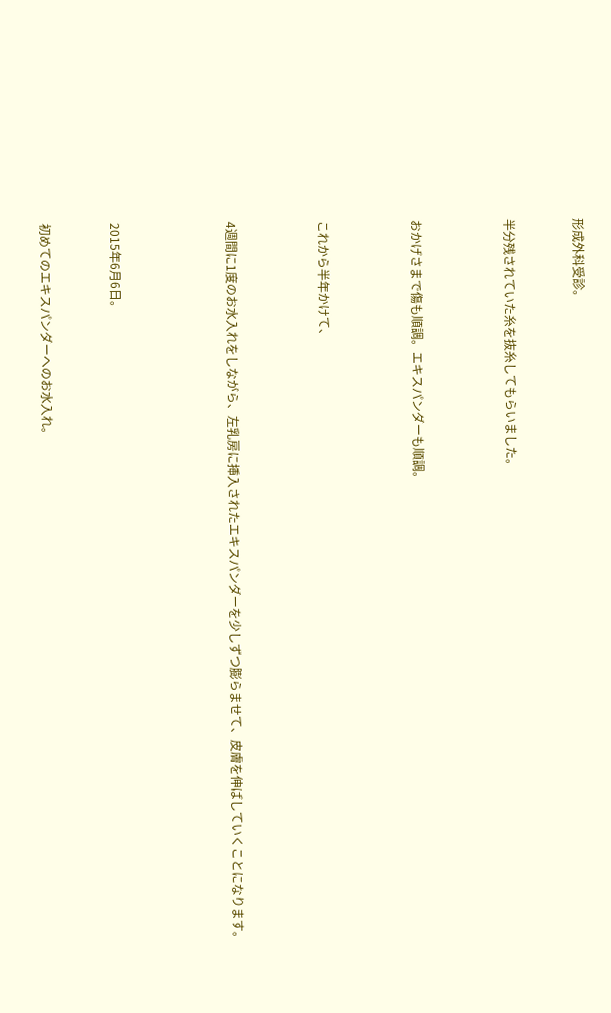形成外科受診。


半分残されていた糸を抜糸してもらいました。



おかげさまで傷も順調。エキスパンダーも順調。



これから半年かけて、



4週間に1度のお水入れをしながら、左乳房に挿入されたエキスパンダーを少しずつ膨らませて、皮膚を伸ばしていくことになります。




2015年6月6日。


初めてのエキスパンダーへのお水入れ。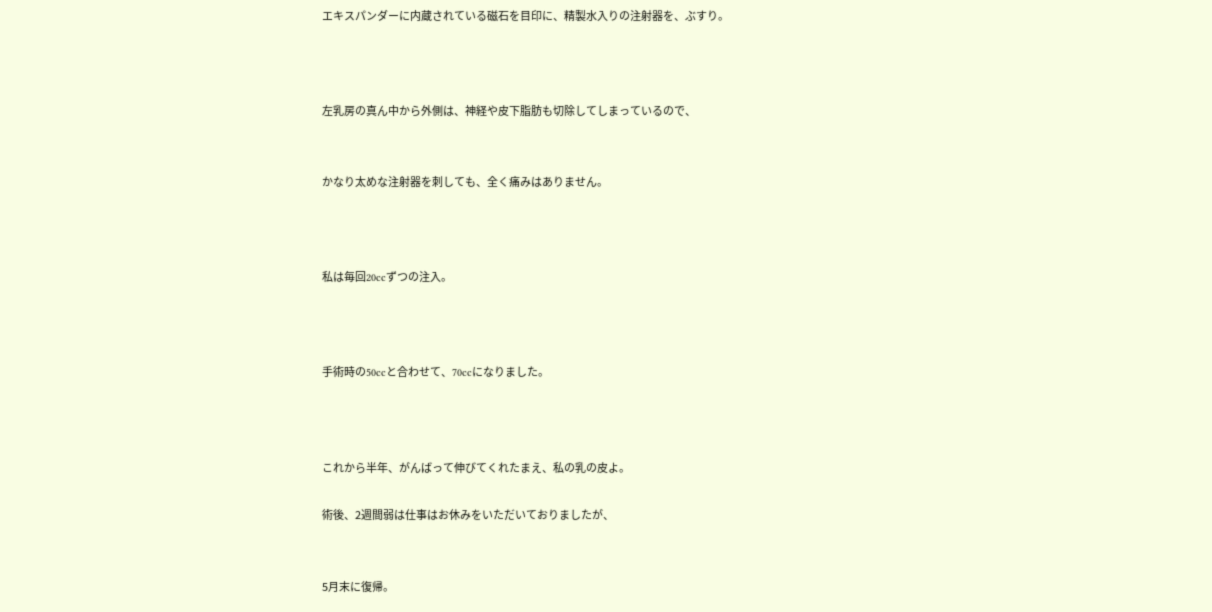エキスパンダーに内蔵されている磁石を目印に、精製水入りの注射器を、ぶすり。



左乳房の真ん中から外側は、神経や皮下脂肪も切除してしまっているので、


かなり太めな注射器を刺しても、全く痛みはありません。



私は毎回20ccずつの注入。



手術時の50ccと合わせて、70ccになりました。



これから半年、がんばって伸びてくれたまえ、私の乳の皮よ。

術後、2週間弱は仕事はお休みをいただいておりましたが、


5月末に復帰。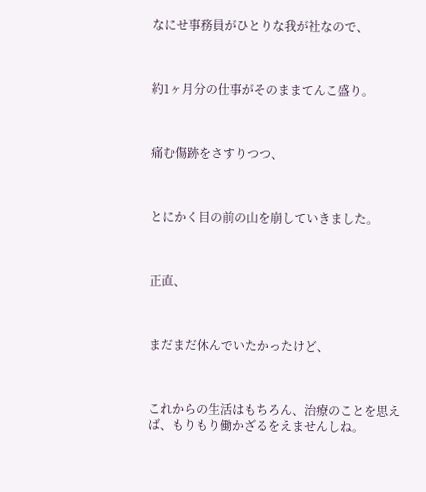なにせ事務員がひとりな我が社なので、



約1ヶ月分の仕事がそのままてんこ盛り。



痛む傷跡をさすりつつ、



とにかく目の前の山を崩していきました。



正直、



まだまだ休んでいたかったけど、



これからの生活はもちろん、治療のことを思えば、もりもり働かざるをえませんしね。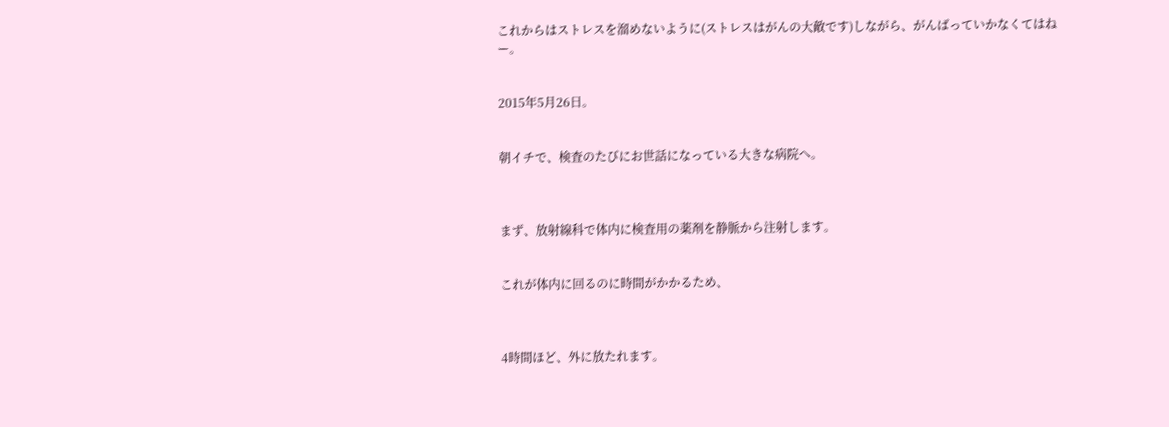これからはストレスを溜めないように(ストレスはがんの大敵です)しながら、がんばっていかなくてはねー。


2015年5月26日。


朝イチで、検査のたびにお世話になっている大きな病院へ。



まず、放射線科で体内に検査用の薬剤を静脈から注射します。


これが体内に回るのに時間がかかるため、



4時間ほど、外に放たれます。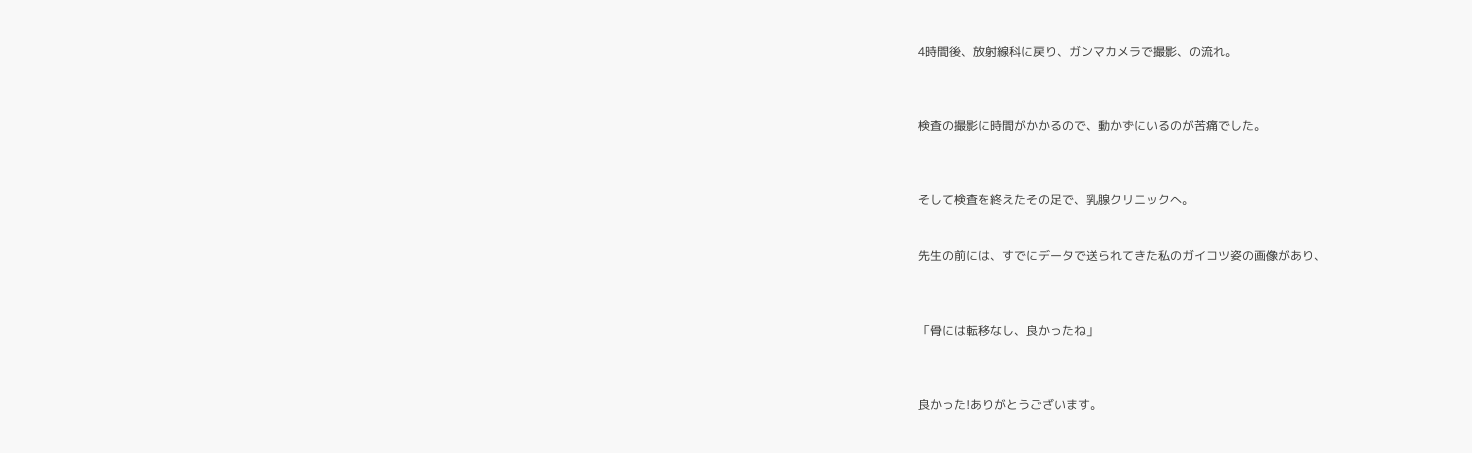4時間後、放射線科に戻り、ガンマカメラで撮影、の流れ。



検査の撮影に時間がかかるので、動かずにいるのが苦痛でした。



そして検査を終えたその足で、乳腺クリニックへ。


先生の前には、すでにデータで送られてきた私のガイコツ姿の画像があり、



「骨には転移なし、良かったね」



良かった!ありがとうございます。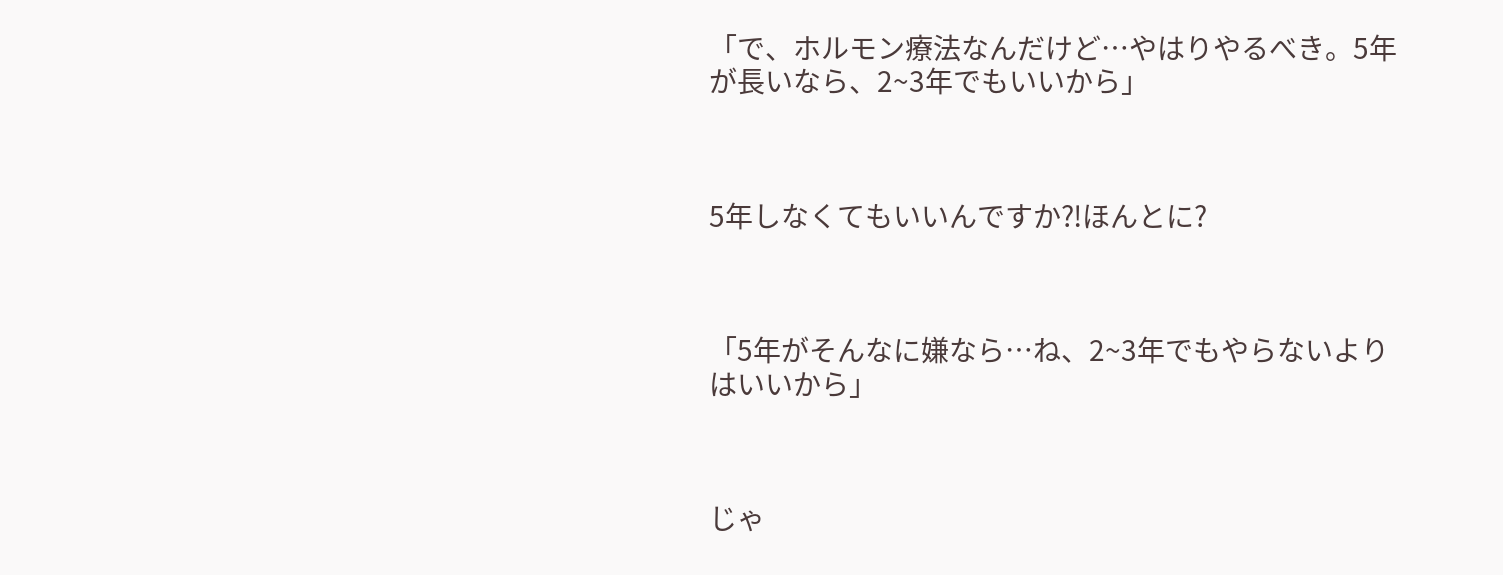「で、ホルモン療法なんだけど…やはりやるべき。5年が長いなら、2~3年でもいいから」



5年しなくてもいいんですか⁈ほんとに?



「5年がそんなに嫌なら…ね、2~3年でもやらないよりはいいから」



じゃ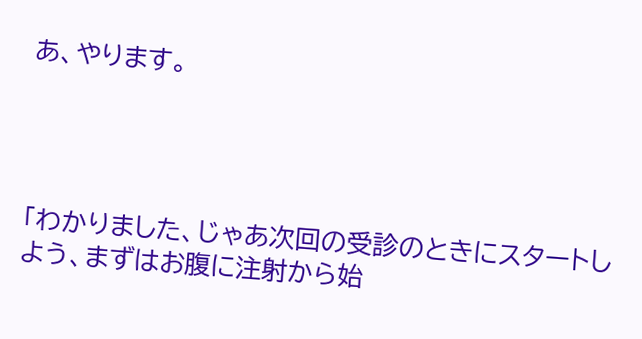あ、やります。




「わかりました、じゃあ次回の受診のときにスタートしよう、まずはお腹に注射から始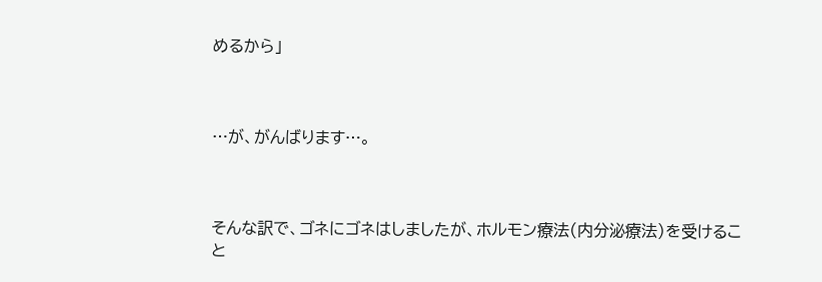めるから」



…が、がんばります…。



そんな訳で、ゴネにゴネはしましたが、ホルモン療法(内分泌療法)を受けること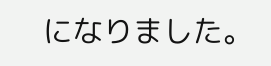になりました。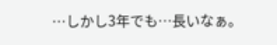…しかし3年でも…長いなぁ。